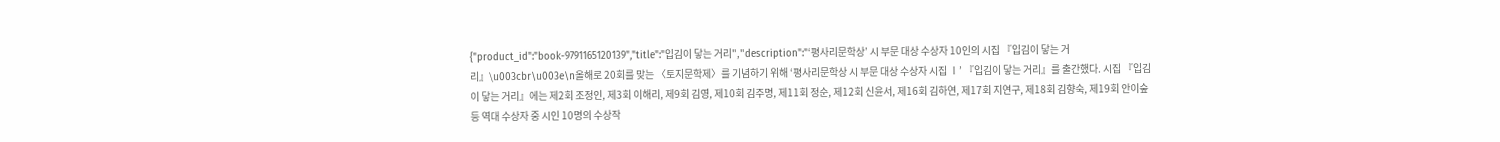{"product_id":"book-9791165120139","title":"입김이 닿는 거리","description":"‘평사리문학상’ 시 부문 대상 수상자 10인의 시집 『입김이 닿는 거리』\u003cbr\u003e\n올해로 20회를 맞는 〈토지문학제〉를 기념하기 위해 ‘평사리문학상 시 부문 대상 수상자 시집 Ⅰ’ 『입김이 닿는 거리』를 출간했다. 시집 『입김이 닿는 거리』에는 제2회 조정인, 제3회 이해리, 제9회 김영, 제10회 김주명, 제11회 정순, 제12회 신윤서, 제16회 김하연, 제17회 지연구, 제18회 김향숙, 제19회 안이숲 등 역대 수상자 중 시인 10명의 수상작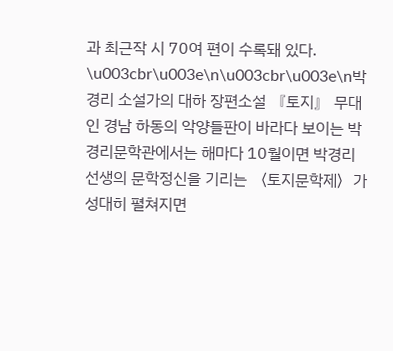과 최근작 시 70여 편이 수록돼 있다.  \u003cbr\u003e\n\u003cbr\u003e\n박경리 소설가의 대하 장편소설 『토지』 무대인 경남 하동의 악양들판이 바라다 보이는 박경리문학관에서는 해마다 10월이면 박경리 선생의 문학정신을 기리는 〈토지문학제〉가 성대히 펼쳐지면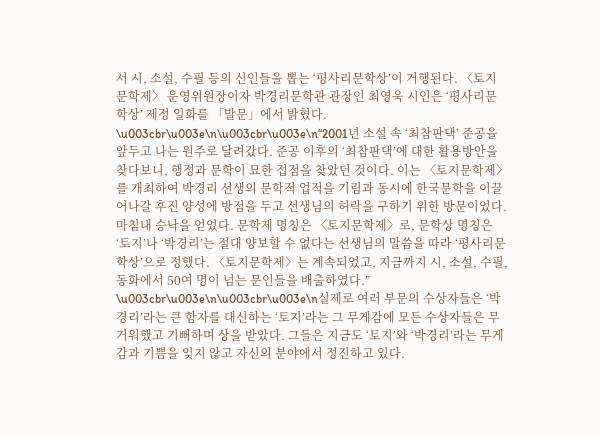서 시, 소설, 수필 등의 신인들을 뽑는 ‘평사리문학상’이 거행된다. 〈토지문학제〉 운영위원장이자 박경리문학관 관장인 최영욱 시인은 ‘평사리문학상’ 제정 일화를 「발문」에서 밝혔다. \u003cbr\u003e\n\u003cbr\u003e\n“2001년 소설 속 ‘최참판댁’ 준공을 앞두고 나는 원주로 달려갔다. 준공 이후의 ‘최참판댁’에 대한 활용방안을 찾다보니, 행정과 문학이 묘한 접점을 찾았던 것이다. 이는 〈토지문학제〉를 개최하여 박경리 선생의 문학적 업적을 기림과 동시에 한국문학을 이끌어나갈 후진 양성에 방점을 두고 선생님의 허락을 구하기 위한 방문이었다. 마침내 승낙을 얻었다. 문학제 명칭은 〈토지문학제〉로, 문학상 명칭은 ‘토지’나 ‘박경리’는 절대 양보할 수 없다는 선생님의 말씀을 따라 ‘평사리문학상’으로 정했다. 〈토지문학제〉는 계속되었고, 지금까지 시, 소설, 수필, 동화에서 50여 명이 넘는 문인들을 배출하였다.” \u003cbr\u003e\n\u003cbr\u003e\n실제로 여러 부문의 수상자들은 ‘박경리’라는 큰 함자를 대신하는 ‘토지’라는 그 무게감에 모든 수상자들은 무거워했고 기뻐하며 상을 받았다. 그들은 지금도 ‘토지’와 ‘박경리’라는 무게감과 기쁨을 잊지 않고 자신의 분야에서 정진하고 있다.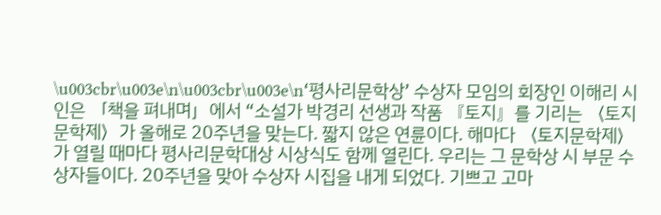\u003cbr\u003e\n\u003cbr\u003e\n‘평사리문학상’ 수상자 모임의 회장인 이해리 시인은 「책을 펴내며」에서 “소설가 박경리 선생과 작품 『토지』를 기리는 〈토지문학제〉가 올해로 20주년을 맞는다. 짧지 않은 연륜이다. 해마다 〈토지문학제〉가 열릴 때마다 평사리문학대상 시상식도 함께 열린다. 우리는 그 문학상 시 부문 수상자들이다. 20주년을 맞아 수상자 시집을 내게 되었다. 기쁘고 고마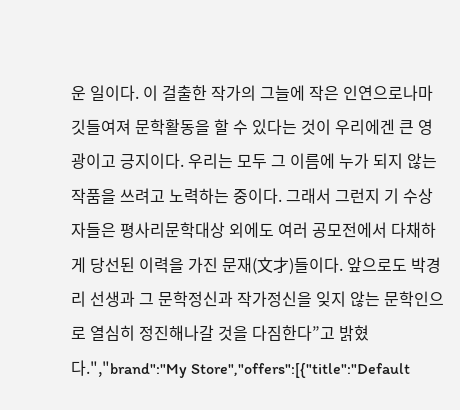운 일이다. 이 걸출한 작가의 그늘에 작은 인연으로나마 깃들여져 문학활동을 할 수 있다는 것이 우리에겐 큰 영광이고 긍지이다. 우리는 모두 그 이름에 누가 되지 않는 작품을 쓰려고 노력하는 중이다. 그래서 그런지 기 수상자들은 평사리문학대상 외에도 여러 공모전에서 다채하게 당선된 이력을 가진 문재(文才)들이다. 앞으로도 박경리 선생과 그 문학정신과 작가정신을 잊지 않는 문학인으로 열심히 정진해나갈 것을 다짐한다”고 밝혔다.","brand":"My Store","offers":[{"title":"Default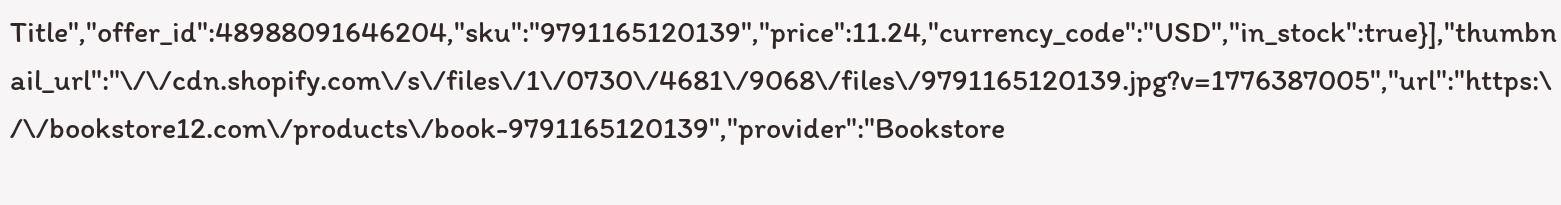Title","offer_id":48988091646204,"sku":"9791165120139","price":11.24,"currency_code":"USD","in_stock":true}],"thumbnail_url":"\/\/cdn.shopify.com\/s\/files\/1\/0730\/4681\/9068\/files\/9791165120139.jpg?v=1776387005","url":"https:\/\/bookstore12.com\/products\/book-9791165120139","provider":"Bookstore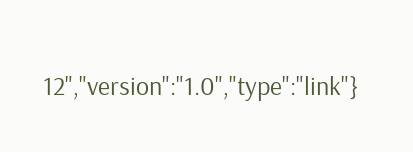12","version":"1.0","type":"link"}